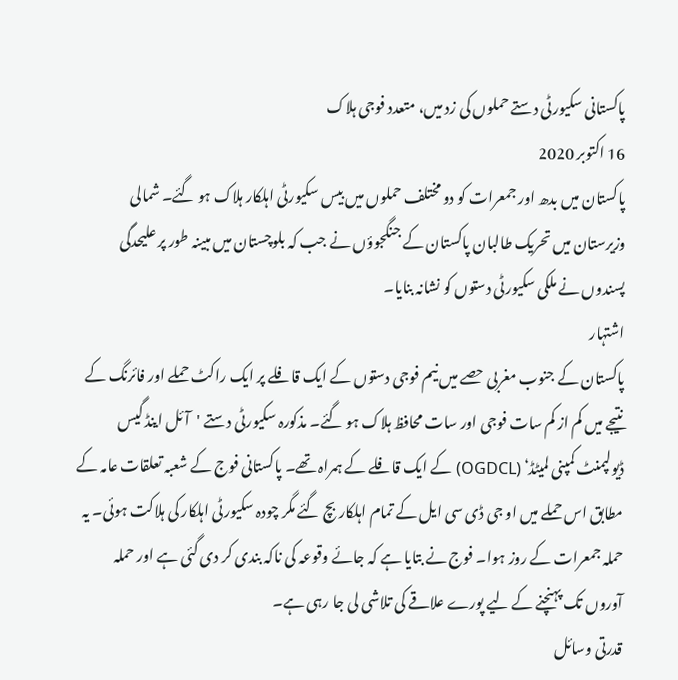پاکستانی سکيورٹی دستے حملوں کی زد ميں، متعدد فوجی ہلاک
16 اکتوبر 2020
پاکستان ميں بدھ اور جمعرات کو دو مختلف حملوں ميں بيس سکيورٹی اہلکار ہلاک ہو گئے۔ شمالی وزیرستان ميں تحريک طالبان پاکستان کے جنگجوؤں نے جب کہ بلوچستان ميں مبينہ طور پر عليحدگی پسندوں نے ملکی سکيورٹی دستوں کو نشانہ بنايا۔
اشتہار
پاکستان کے جنوب مغربی حصے ميں نيم فوجی دستوں کے ايک قافلے پر ايک راکٹ حملے اور فائرنگ کے نتيجے ميں کم از کم سات فوجی اور سات محافظ ہلاک ہو گئے۔ مذکورہ سکيورٹی دستے 'آئل اينڈ گيس ڈيولپمنٹ کمپنی لميٹڈ‘ (OGDCL) کے ايک قافلے کے ہمراہ تھے۔ پاکستانی فوج کے شعبہ تعلقات عامہ کے مطابق اس حملے ميں او جی ڈی سی ايل کے تمام اہلکار بچ گئے مگر چودہ سکيورٹی اہلکار کی ہلاکت ہوئی۔ يہ حملہ جمعرات کے روز ہوا۔ فوج نے بتايا ہے کہ جائے وقوعہ کی ناکہ بندی کر دی گئی ہے اور حملہ آوروں تک پہنچنے کے ليے پورے علاقے کی تلاشی لی جا رہی ہے۔
قدرتی وسائل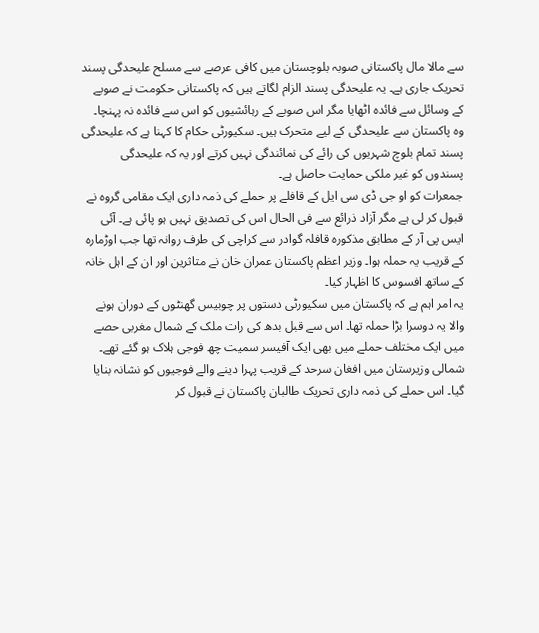سے مالا مال پاکستانی صوبہ بلوچستان ميں کافی عرصے سے مسلح عليحدگی پسند تحريک جاری ہے۔ يہ عليحدگی پسند الزام لگاتے ہيں کہ پاکستانی حکومت نے صوبے کے وسائل سے فائدہ اٹھايا مگر اس صوبے کے رہائشيوں کو اس سے فائدہ نہ پہنچا۔ وہ پاکستان سے عليحدگی کے ليے متحرک ہيں۔ سکيورٹی حکام کا کہنا ہے کہ عليحدگی پسند تمام بلوچ شہريوں کی رائے کی نمائندگی نہيں کرتے اور يہ کہ عليحدگی پسندوں کو غير ملکی حمايت حاصل ہے۔
جمعرات کو او جی ڈی سی ايل کے قافلے پر حملے کی ذمہ داری ايک مقامی گروہ نے قبول کر لی ہے مگر آزاد ذرائع سے فی الحال اس کی تصديق نہيں ہو پائی ہے۔ آئی ايس پی آر کے مطابق مذکورہ قافلہ گوادر سے کراچی کی طرف روانہ تھا جب اوڑمارہ کے قريب يہ حملہ ہوا۔ وزير اعظم پاکستان عمران خان نے متاثرين اور ان کے اہل خانہ کے ساتھ افسوس کا اظہار کيا۔
يہ امر اہم ہے کہ پاکستان ميں سکيورٹی دستوں پر چوبيس گھنٹوں کے دوران ہونے والا يہ دوسرا بڑا حملہ تھا۔ اس سے قبل بدھ کی رات ملک کے شمال مغربی حصے ميں ايک مختلف حملے ميں بھی ايک آفيسر سميت چھ فوجی ہلاک ہو گئے تھے۔ شمالی وزیرستان ميں افغان سرحد کے قريب پہرا دينے والے فوجيوں کو نشانہ بنايا گيا۔ اس حملے کی ذمہ داری تحريک طالبان پاکستان نے قبول کر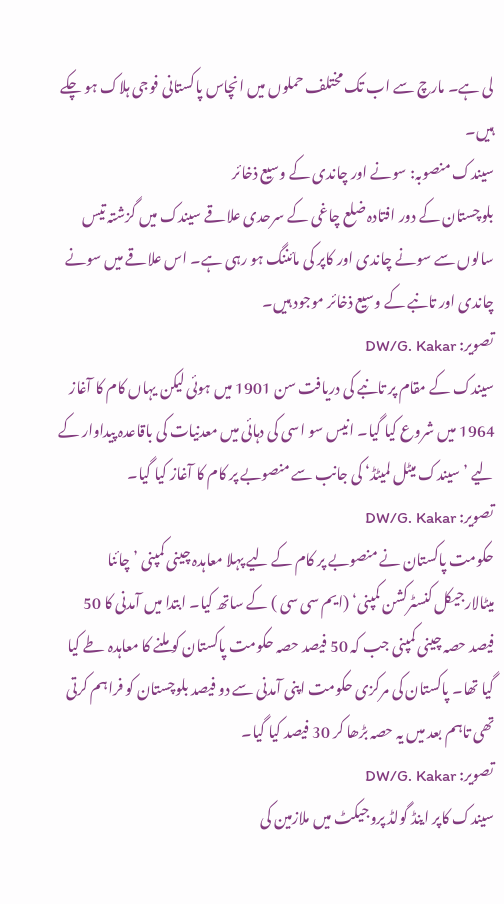لی ہے۔ مارچ سے اب تک مختلف حملوں ميں انچاس پاکستانی فوجی ہلاک ہو چکے ہيں۔
سیندک منصوبہ: سونے اور چاندی کے وسیع ذخائر
بلوچستان کے دور افتادہ ضلع چاغی کے سرحدی علاقے سیندک میں گزشتہ تیس سالوں سے سونے چاندی اور کاپر کی مائننگ ہو رہی ہے۔ اس علاقے میں سونے چاندی اور تانبے کے وسیع ذخائر موجود ہیں۔
تصویر: DW/G. Kakar
سیندک کے مقام پر تانبے کی دریافت سن 1901 میں ہوئی لیکن یہاں کام کا آغاز 1964 میں شروع کیا گیا۔ انیس سو اسی کی دہائی میں معدنیات کی باقاعدہ پیداوار کے لیے ’سیندک میٹل لمیٹڈ‘ کی جانب سے منصوبے پر کام کا آغاز کیا گیا۔
تصویر: DW/G. Kakar
حکومت پاکستان نے منصوبے پر کام کے لیے پہلا معاہدہ چینی کمپنی ’چائنا میٹالارجیکل کنسٹرکشن کمپنی‘ (ایم سی سی ) کے ساتھ کیا۔ ابتدا میں آمدنی کا 50 فیصد حصہ چینی کمپنی جب کہ 50 فیصد حصہ حکومت پاکستان کو ملنے کا معاہدہ طے کیا گیا تھا۔ پاکستان کی مرکزی حکومت اپنی آمدنی سے دو فیصد بلوچستان کو فراہم کرتی تھی تاہم بعد میں یہ حصہ بڑھا کر 30 فیصد کیا گیا۔
تصویر: DW/G. Kakar
سیندک کاپر اینڈ گولڈ پروجیکٹ میں ملازمین کی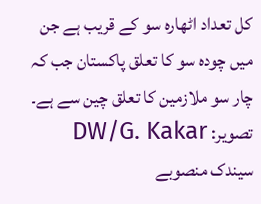کل تعداد اٹھارہ سو کے قریب ہے جن میں چودہ سو کا تعلق پاکستان جب کہ چار سو ملازمین کا تعلق چین سے ہے۔
تصویر: DW/G. Kakar
سیندک منصوبے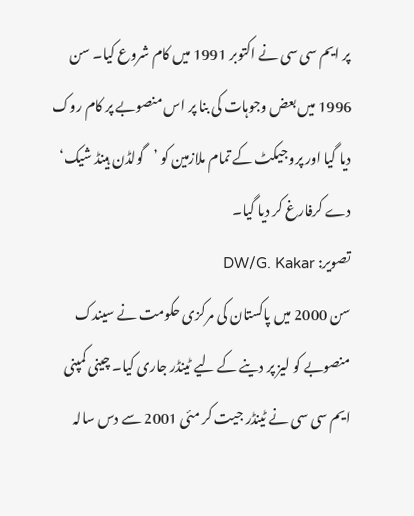پر ایم سی سی نے اکتوبر 1991 میں کام شروع کیا۔ سن 1996 میں بعض وجوہات کی بنا پر اس منصوبے پر کام روک دیا گیا اور پروجیکٹ کے تمام ملازمین کو ’گولڈن ہینڈ شیک‘ دے کرفارغ کر دیا گیا۔
تصویر: DW/G. Kakar
سن 2000 میں پاکستان کی مرکزی حکومت نے سیندک منصوبے کو لیز پر دینے کے لیے ٹینڈر جاری کیا۔ چینی کمپنی ایم سی سی نے ٹینڈر جیت کر مئی 2001 سے دس سالہ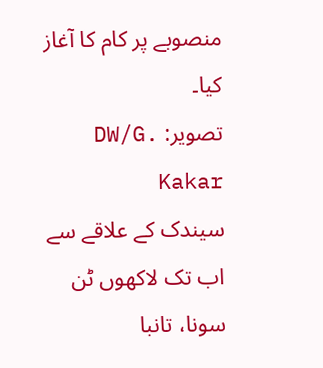منصوبے پر کام کا آغاز کیا۔
تصویر: DW/G. Kakar
سیندک کے علاقے سے اب تک لاکھوں ٹن سونا، تانبا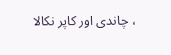، چاندی اور کاپر نکالا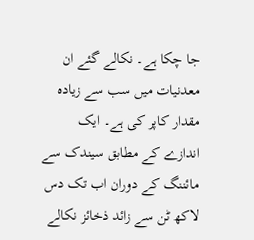جا چکا ہے۔ نکالے گئے ان معدنیات میں سب سے زیادہ مقدار کاپر کی ہے۔ ایک اندازے کے مطابق سیندک سے مائننگ کے دوران اب تک دس لاکھ ٹن سے زائد ذخائز نکالے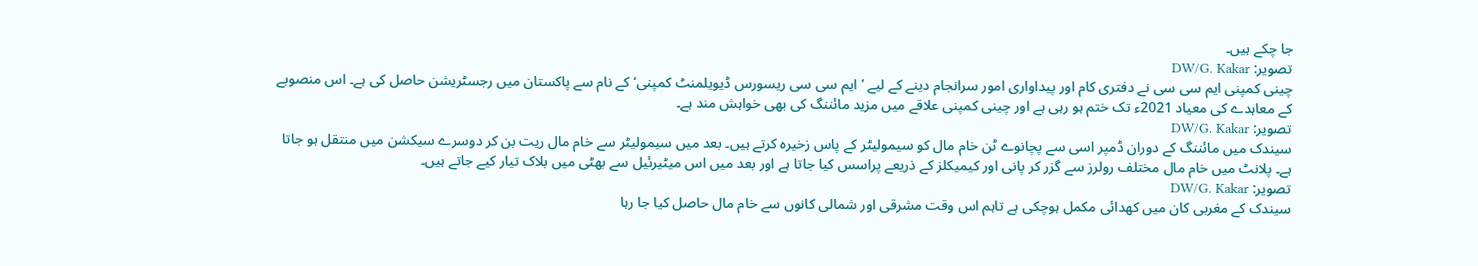جا چکے ہیں۔
تصویر: DW/G. Kakar
چینی کمپنی ایم سی سی نے دفتری کام اور پیداواری امور سرانجام دینے کے لیے ’ایم سی سی ریسورس ڈیویلمنٹ کمپنی‘کے نام سے پاکستان میں رجسٹریشن حاصل کی ہے۔ اس منصوبے کے معاہدے کی معیاد 2021ء تک ختم ہو رہی ہے اور چینی کمپنی علاقے میں مزید مائننگ کی بھی خواہش مند ہے۔
تصویر: DW/G. Kakar
سیندک میں مائننگ کے دوران ڈمپر اسی سے پچانوے ٹن خام مال کو سیمولیٹر کے پاس زخیرہ کرتے ہیں۔ بعد میں سیمولیٹر سے خام مال ریت بن کر دوسرے سیکشن میں منتقل ہو جاتا ہے۔ پلانٹ میں خام مال مختلف رولرز سے گزر کر پانی اور کیمیکلز کے ذریعے پراسس کیا جاتا ہے اور بعد میں اس میٹیرئیل سے بھٹی میں بلاک تیار کیے جاتے ہیں۔
تصویر: DW/G. Kakar
سیندک کے مغربی کان میں کھدائی مکمل ہوچکی ہے تاہم اس وقت مشرقی اور شمالی کانوں سے خام مال حاصل کیا جا رہا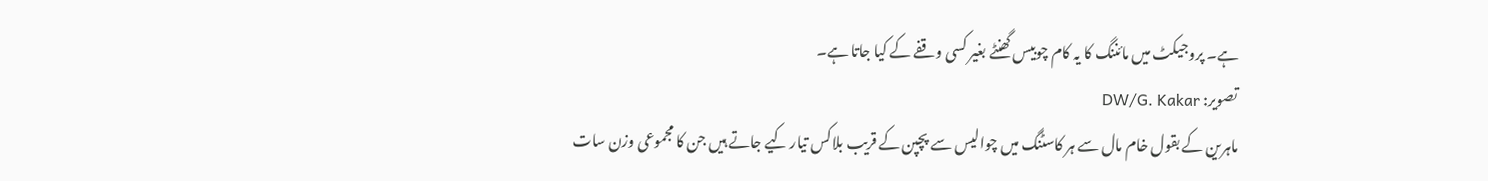ہے۔ پروجیکٹ میں مائننگ کا یہ کام چوبیس گھنٹے بغیر کسی وقفے کے کیا جاتا ہے۔
تصویر: DW/G. Kakar
ماہرین کے بقول خام مال سے ہر کاسٹنگ میں چوالیس سے پچپن کے قریب بلاکس تیار کیے جاتے ہیں جن کا مجموعی وزن سات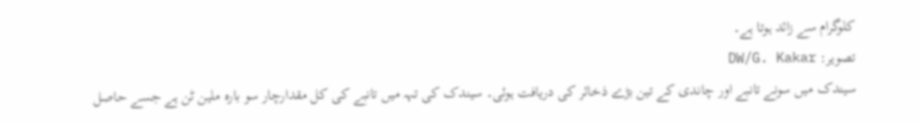کلوگرام سے زائد ہوتا ہے۔
تصویر: DW/G. Kakar
سیندک میں سونے تانبے اور چاندی کے تین بڑے ذخائر کی دریافت ہوئی۔ سیندک کی تہہ میں تانبے کی کل مقدارچار سو بارہ ملین ٹن ہے جسے حاصل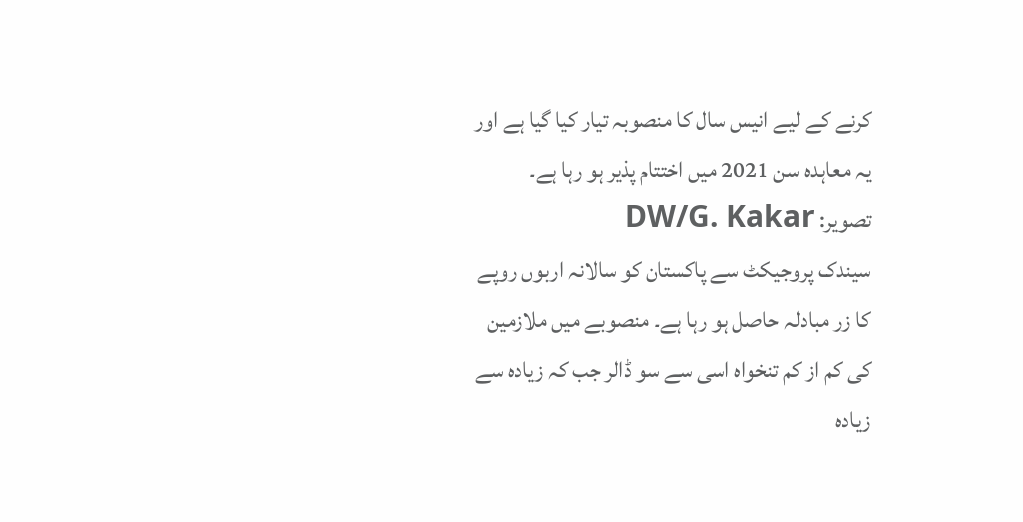کرنے کے لیے انیس سال کا منصوبہ تیار کیا گیا ہے اور یہ معاہدہ سن 2021 میں اختتام پذیر ہو رہا ہے۔
تصویر: DW/G. Kakar
سیندک پروجیکٹ سے پاکستان کو سالانہ اربوں روپے کا زر مبادلہ حاصل ہو رہا ہے۔ منصوبے میں ملازمین کی کم از کم تنخواہ اسی سے سو ڈالر جب کہ زیادہ سے زیادہ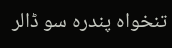تنخواہ پندرہ سو ڈالر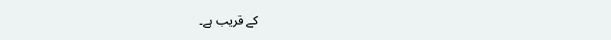کے قریب ہے۔